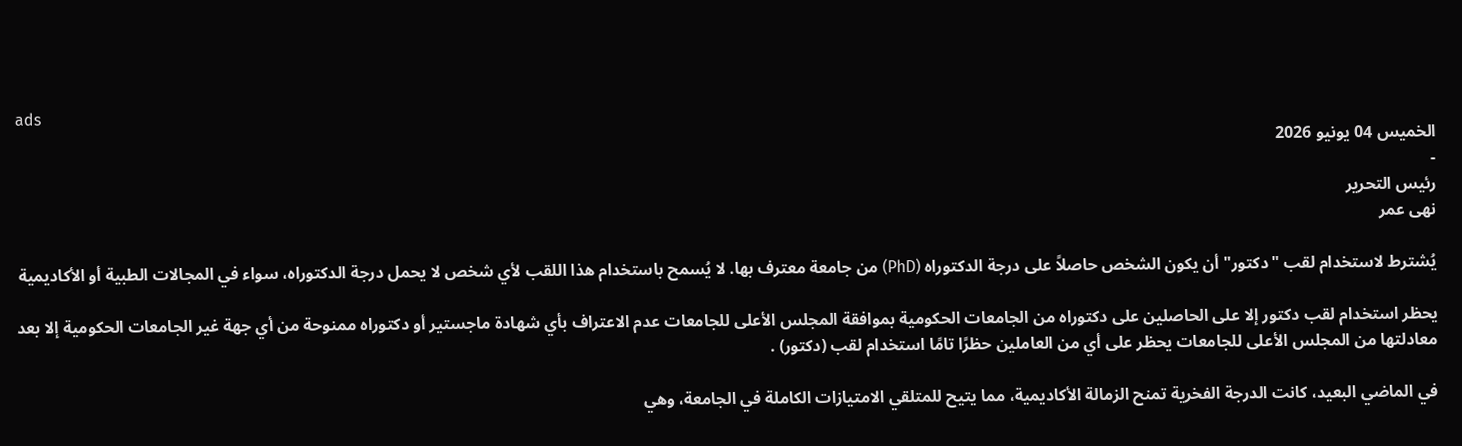ads
الخميس 04 يونيو 2026
-
رئيس التحرير
نهى عمر

يُشترط لاستخدام لقب "دكتور" أن يكون الشخص حاصلاً على درجة الدكتوراه (PhD) من جامعة معترف بها. لا يُسمح باستخدام هذا اللقب لأي شخص لا يحمل درجة الدكتوراه، سواء في المجالات الطبية أو الأكاديمية

يحظر استخدام لقب دكتور إلا على الحاصلين على دكتوراه من الجامعات الحكومية بموافقة المجلس الأعلى للجامعات عدم الاعتراف بأي شهادة ماجستير أو دكتوراه ممنوحة من أي جهة غير الجامعات الحكومية إلا بعد معادلتها من المجلس الأعلى للجامعات يحظر على أي من العاملين حظرًا تامًا استخدام لقب (دكتور) .

في الماضي البعيد، كانت الدرجة الفخرية تمنح الزمالة الأكاديمية، مما يتيح للمتلقي الامتيازات الكاملة في الجامعة، وهي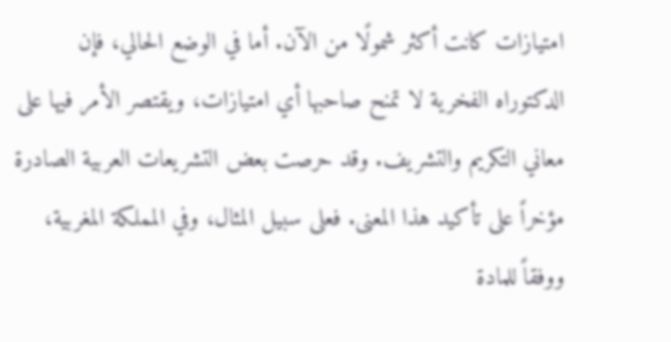امتيازات كانت أكثر شمولًا من الآن. أما في الوضع الحالي، فإن الدكتوراه الفخرية لا تمنح صاحبها أي امتيازات، ويقتصر الأمر فيها على معاني التكريم والتشريف. وقد حرصت بعض التشريعات العربية الصادرة مؤخراً على تأكيد هذا المعنى. فعلى سبيل المثال، وفي المملكة المغربية، ووفقاً للمادة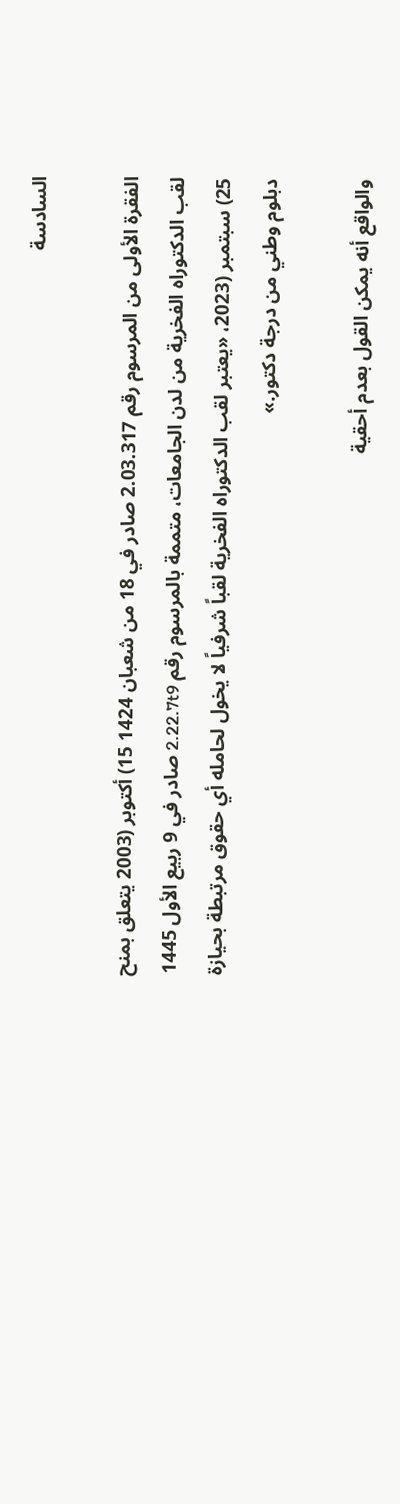السادسة

الفقرة الأولى من المرسوم رقم 2.03.317 صادر في 18 من شعبان 1424 15) أكتوبر (2003 يتعلق بمنح لقب الدكتوراه الفخرية من لدن الجامعات، متممة بالمرسوم رقم 2.22.7t9 صادر في 9 ربيع الأول 1445 25) سبتمبر (2023، «يعتبر لقب الدكتوراه الفخرية لقباً شرفياً لا يخول لحامله أي حقوق مرتبطة بحيازة دبلوم وطني من درجة دكتور.»

والواقع أنه يمكن القول بعدم أحقية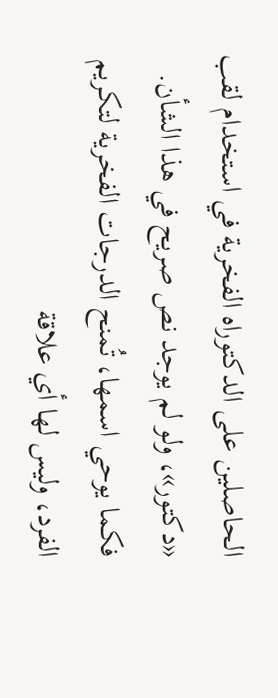الحاصلين على الدكتوراه الفخرية في استخدام لقب «دكتور»، ولو لم يوجد نص صريح في هذا الشأن. فكما يوحي اسمها، تُمنح الدرجات الفخرية لتكريم الفرد، وليس لها أي علاقة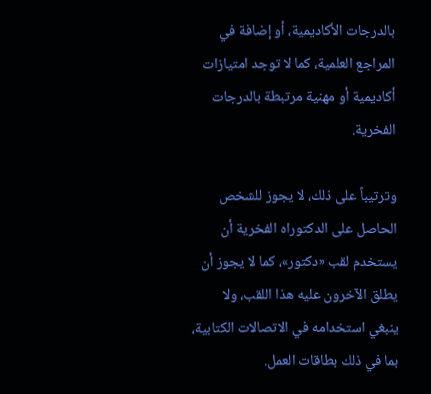بالدرجات الأكاديمية، أو إضافة في المراجع العلمية، كما لا توجد امتيازات أكاديمية أو مهنية مرتبطة بالدرجات الفخرية.

وترتيباً على ذلك، لا يجوز للشخص الحاصل على الدكتوراه الفخرية أن يستخدم لقب «دكتور»، كما لا يجوز أن يطلق الآخرون عليه هذا اللقب، ولا ينبغي استخدامه في الاتصالات الكتابية، بما في ذلك بطاقات العمل.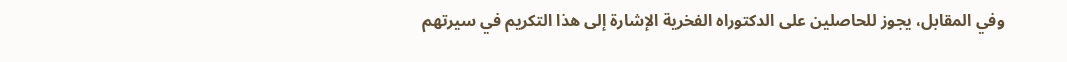وفي المقابل، يجوز للحاصلين على الدكتوراه الفخرية الإشارة إلى هذا التكريم في سيرتهم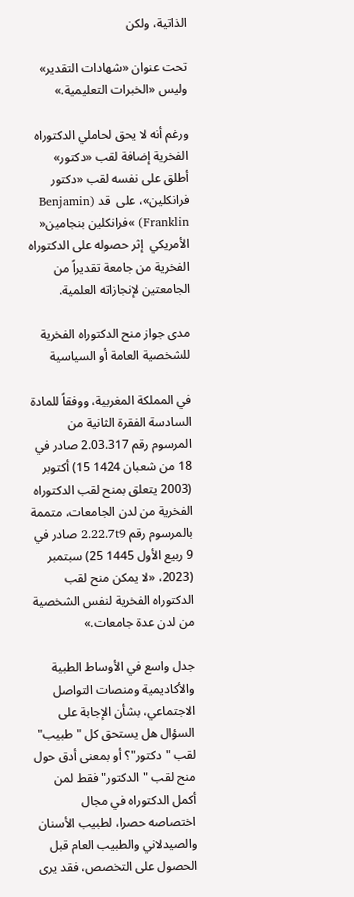الذاتية، ولكن

تحت عنوان «شهادات التقدير» وليس «الخبرات التعليمية.»

ورغم أنه لا يحق لحاملي الدكتوراه الفخرية إضافة لقب «دكتور»  أطلق على نفسه لقب «دكتور فرانكلين»، على  قد (Benjamin Franklin) »فرانكلين بنجامين«  الأمريكي  إثر حصوله على الدكتوراه الفخرية من جامعة تقديراً من الجامعتين لإنجازاته العلمية.

مدى جواز منح الدكتوراه الفخرية للشخصية العامة أو السياسية

في المملكة المغربية، ووفقاً للمادة السادسة الفقرة الثانية من المرسوم رقم 2.03.317 صادر في 18 من شعبان 1424 15) أكتوبر (2003 يتعلق بمنح لقب الدكتوراه الفخرية من لدن الجامعات، متممة بالمرسوم رقم 2.22.7t9 صادر في 9 ربيع الأول 1445 25) سبتمبر (2023، «لا يمكن منح لقب الدكتوراه الفخرية لنفس الشخصية من لدن عدة جامعات.»

جدل واسع في الأوساط الطبية والأكاديمية ومنصات التواصل الاجتماعي، بشأن الإجابة على السؤال هل يستحق كل "طبيب" لقب "دكتور"؟ أو بمعنى أدق حول منح لقب "الدكتور" فقط لمن أكمل الدكتوراه في مجال اختصاصه حصرا، لطبيب الأسنان والصيدلاني والطبيب العام قبل الحصول على التخصص، فقد يرى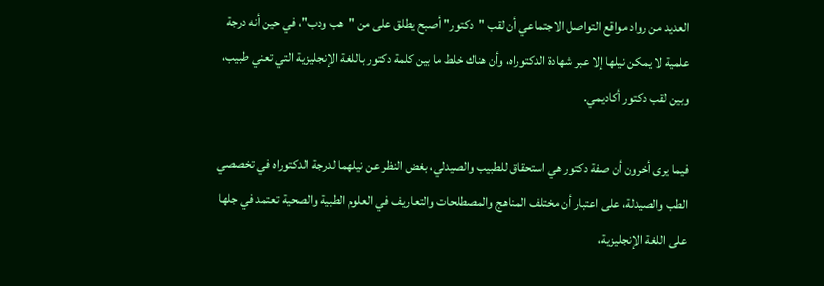العديد من رواد مواقع التواصل الاجتماعي أن لقب "دكتور" أصبح يطلق على من "هب ودب"، في حين أنه درجة علمية لا يمكن نيلها إلا عبر شهادة الدكتوراه، وأن هناك خلط ما بين كلمة دكتور باللغة الإنجليزية التي تعني طبيب، وبين لقب دكتور أكاديمي.

فيما يرى أخرون أن صفة دكتور هي استحقاق للطبيب والصيدلي، بغض النظر عن نيلهما لدرجة الدكتوراه في تخصصي الطب والصيدلة، على اعتبار أن مختلف المناهج والمصطلحات والتعاريف في العلوم الطبية والصحية تعتمد في جلها على اللغة الإنجليزية،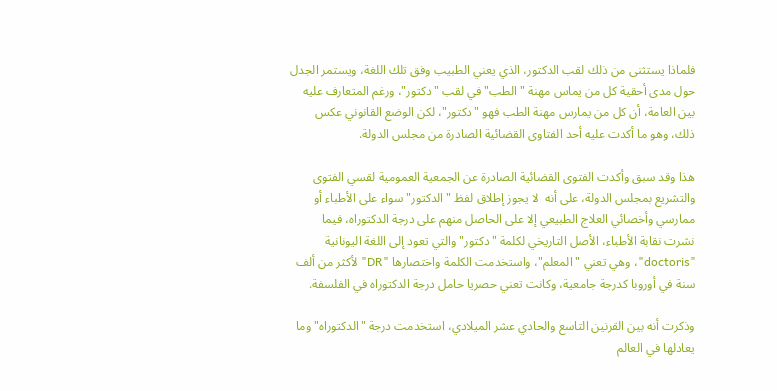فلماذا يستثنى من ذلك لقب الدكتور، الذي يعني الطبيب وفق تلك اللغة، ويستمر الجدل حول مدى أحقية كل من يماس مهنة "الطب" في لقب "دكتور"، ورغم المتعارف عليه بين العامة، أن كل من يمارس مهنة الطب فهو "دكتور"، لكن الوضع القانوني عكس ذلك، وهو ما أكدت عليه أحد الفتاوى القضائية الصادرة من مجلس الدولة.

هذا وقد سبق وأكدت الفتوى القضائية الصادرة عن الجمعية العمومية لقسي الفتوى والتشريع بمجلس الدولة، على أنه  لا يجوز إطلاق لفظ "الدكتور" سواء على الأطباء أو ممارسي وأخصائي العلاج الطبيعي إلا على الحاصل منهم على درجة الدكتوراه، فيما نشرت نقابة الأطباء، الأصل التاريخي لكلمة "دكتور" والتي تعود إلى اللغة اليونانية "doctoris"، وهي تعني "المعلم"، واستخدمت الكلمة واختصارها "DR" لأكثر من ألف سنة في أوروبا كدرجة جامعية، وكانت تعني حصريا حامل درجة الدكتوراه في الفلسفة.

وذكرت أنه بين القرنين التاسع والحادي عشر الميلادي، استخدمت درجة "الدكتوراه" وما يعادلها في العالم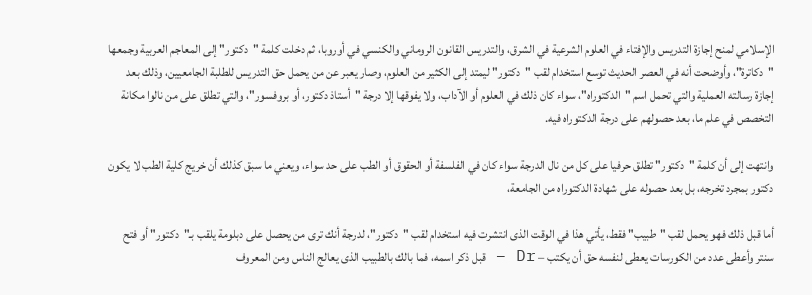الإسلامي لمنح إجازة التدريس والإفتاء في العلوم الشرعية في الشرق، والتدريس القانون الروماني والكنسي في أوروبا، ثم دخلت كلمة "دكتور" إلى المعاجم العربية وجمعها "دكاترة"، وأوضحت أنه في العصر الحديث توسع استخدام لقب "دكتور" ليمتد إلى الكثير من العلوم، وصار يعبر عن من يحمل حق التدريس للطلبة الجامعيين، وذلك بعد إجازة رسالته العملية والتي تحمل اسم "الدكتوراه"، سواء كان ذلك في العلوم أو الآداب، ولا يفوقها إلا درجة "أستاذ دكتور، أو بروفسور"، والتي تطلق على من نالوا مكانة التخصص في علم ما، بعد حصولهم على درجة الدكتوراه فيه.

وانتهت إلى أن كلمة "دكتور" تطلق حرفيا على كل من نال الدرجة سواء كان في الفلسفة أو الحقوق أو الطب على حد سواء، ويعني ما سبق كذلك أن خريج كلية الطب لا يكون دكتور بمجرد تخرجه، بل بعد حصوله على شهادة الدكتوراه من الجامعة،

أما قبل ذلك فهو يحمل لقب "طبيب" فقط، يأتي هذا في الوقت الذى انتشرت فيه استخدام لقب "دكتور"، لدرجة أنك ترى من يحصل على دبلومة يلقب بـ"دكتور" أو فتح سنتر وأعطى عدد من الكورسات يعطى لنفسه حق أن يكتب – Dr – قبل ذكر اسمه، فما بالك بالطبيب الذى يعالج الناس ومن المعروف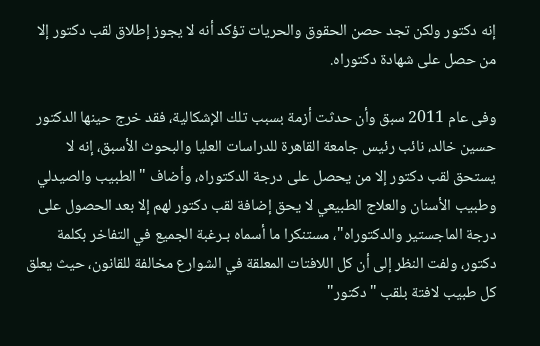إنه دكتور ولكن تجد حصن الحقوق والحريات تؤكد أنه لا يجوز إطلاق لقب دكتور إلا من حصل على شهادة دكتوراه.

وفى عام 2011 سبق وأن حدثت أزمة بسبب تلك الإشكالية، فقد خرج حينها الدكتور حسين خالد، نائب رئيس جامعة القاهرة للدراسات العليا والبحوث الأسبق، إنه لا يستحق لقب دكتور إلا من يحصل على درجة الدكتوراه، وأضاف "الطبيب والصيدلي وطبيب الأسنان والعلاج الطبيعي لا يحق إضافة لقب دكتور لهم إلا بعد الحصول على درجة الماجستير والدكتوراه"، مستنكرا ما أسماه بـرغبة الجميع في التفاخر بكلمة دكتور، ولفت النظر إلى أن كل اللافتات المعلقة في الشوارع مخالفة للقانون، حيث يعلق كل طبيب لافتة بلقب "دكتور"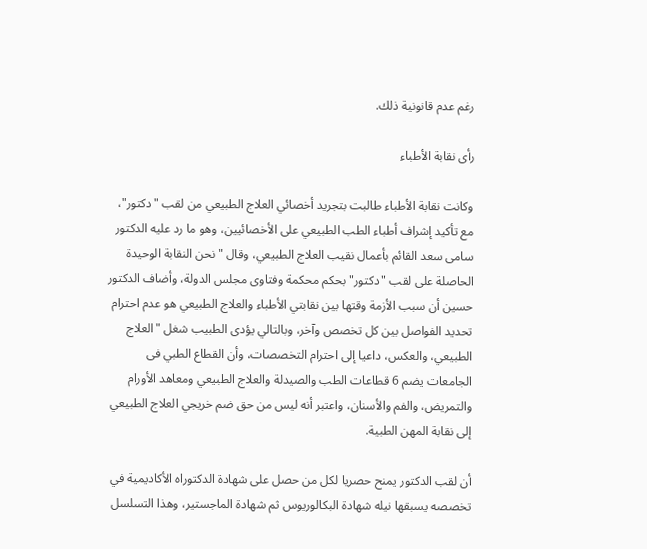رغم عدم قانونية ذلك.

رأى نقابة الأطباء

وكانت نقابة الأطباء طالبت بتجريد أخصائي العلاج الطبيعي من لقب "دكتور"، مع تأكيد إشراف أطباء الطب الطبيعي على الأخصائيين، وهو ما رد عليه الدكتور سامى سعد القائم بأعمال نقيب العلاج الطبيعي، وقال "نحن النقابة الوحيدة الحاصلة على لقب "دكتور" بحكم محكمة وفتاوى مجلس الدولة، وأضاف الدكتور حسين أن سبب الأزمة وقتها بين نقابتي الأطباء والعلاج الطبيعي هو عدم احترام تحديد الفواصل بين كل تخصص وآخر، وبالتالي يؤدى الطبيب شغل "العلاج الطبيعي، والعكس، داعيا إلى احترام التخصصات، وأن القطاع الطبي فى الجامعات يضم 6 قطاعات الطب والصيدلة والعلاج الطبيعي ومعاهد الأورام والتمريض، والفم والأسنان، واعتبر أنه ليس من حق ضم خريجي العلاج الطبيعي إلى نقابة المهن الطبية.

أن لقب الدكتور يمنح حصريا لكل من حصل على شهادة الدكتوراه الأكاديمية في تخصصه يسبقها نيله شهادة البكالوريوس ثم شهادة الماجستير، وهذا التسلسل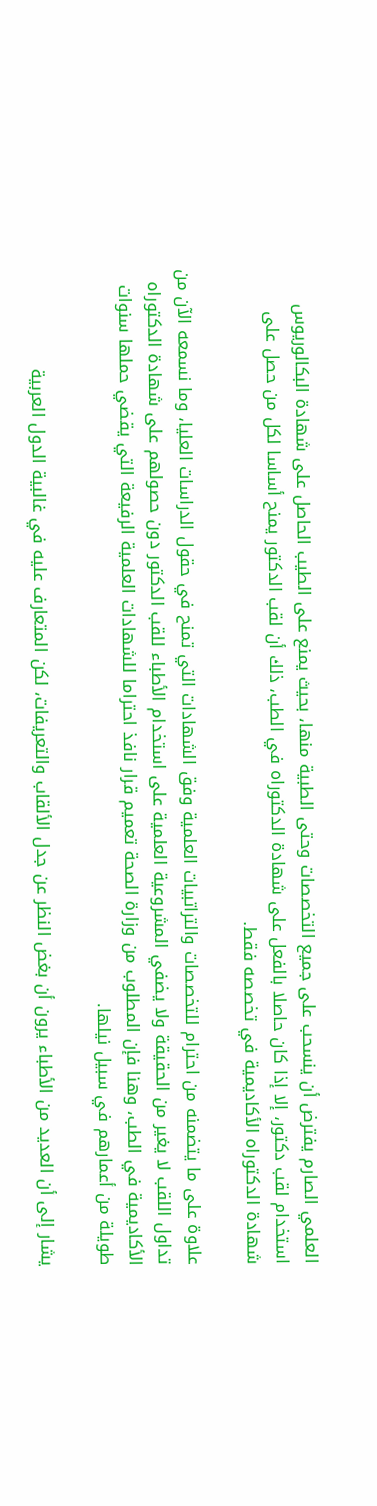العلمي الصارم يفترض أن ينسحب على جميع التخصصات وحتى الطبية منها، بحيث يمنع على الطيب الحاصل على شهادة البكالوريوس استخدام لقب دكتور، إلا إذا كان حاصلا بالفعل على شهادة الدكتوراه في الطب، ذلك أن لقب الدكتور يمنح أساسا لكل من حصل على شهادة الدكتوراه الأكاديمية في تخصصه فقط.

علاوة على ما يتضمنه من احترام للتخصصات والتراتبيات العلمية وفق الشهادات التي تمنح في حقول الدراسات العليا، وما نسمعه الآن من تداول اللقب لا يغير من الحقيقة ولا يضفي المشروعية العلمية على استخدام الأطباء للقب الدكتور دون حصولهم على شهادة الدكتوراه الأكاديمية في الطب، وهنا فإن المطلوب من وزارة الصحة تعميم قرار نافذ احتراما للشهادات العلمية الرفيعة التي يقضي حملها سنوات طويلة من أعمارهم في سبيل نيلها.

يشار إلى أن العديد من الأطباء يرون أن بغض النظر عن جدل الألقاب والتعريفات، لكن المتعارف عليه في غالبية الدول العربية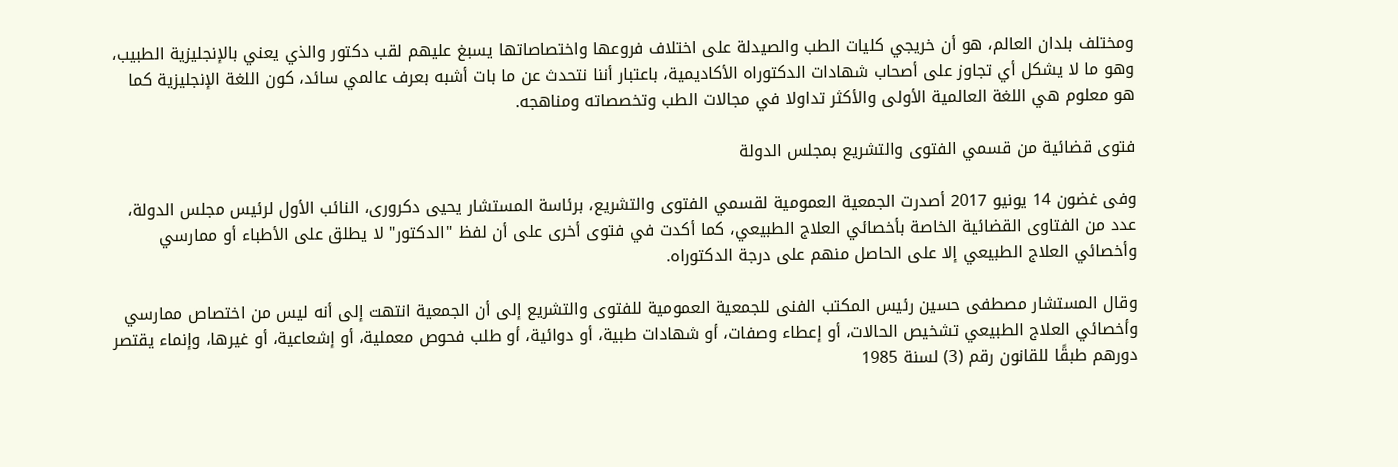ومختلف بلدان العالم، هو أن خريجي كليات الطب والصيدلة على اختلاف فروعها واختصاصاتها يسبغ عليهم لقب دكتور والذي يعني بالإنجليزية الطبيب، وهو ما لا يشكل أي تجاوز على أصحاب شهادات الدكتوراه الأكاديمية، باعتبار أننا نتحدث عن ما بات أشبه بعرف عالمي سائد، كون اللغة الإنجليزية كما هو معلوم هي اللغة العالمية الأولى والأكثر تداولا في مجالات الطب وتخصصاته ومناهجه.

فتوى قضائية من قسمي الفتوى والتشريع بمجلس الدولة

وفى غضون 14 يونيو 2017 أصدرت الجمعية العمومية لقسمي الفتوى والتشريع، برئاسة المستشار يحيى دكرورى، النائب الأول لرئيس مجلس الدولة، عدد من الفتاوى القضائية الخاصة بأخصائي العلاج الطبيعي، كما أكدت في فتوى أخرى على أن لفظ "الدكتور" لا يطلق على الأطباء أو ممارسي وأخصائي العلاج الطبيعي إلا على الحاصل منهم على درجة الدكتوراه.

وقال المستشار مصطفى حسين رئيس المكتب الفنى للجمعية العمومية للفتوى والتشريع إلى أن الجمعية انتهت إلى أنه ليس من اختصاص ممارسي وأخصائي العلاج الطبيعي تشخيص الحالات، أو إعطاء وصفات، أو شهادات طبية، أو دوائية، أو طلب فحوص معملية، أو إشعاعية، أو غيرها، وإنماء يقتصر دورهم طبقًا للقانون رقم (3) لسنة 1985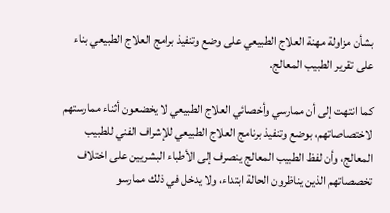بشأن مزاولة مهنة العلاج الطبيعي على وضع وتنفيذ برامج العلاج الطبيعي بناء على تقرير الطبيب المعالج.

كما انتهت إلى أن ممارسي وأخصائي العلاج الطبيعي لا يخضعون أثناء ممارستهم لاختصاصاتهم، بوضع وتنفيذ برنامج العلاج الطبيعي للإشراف الفني للطبيب المعالج، وأن لفظ الطبيب المعالج ينصرف إلى الأطباء البشريين على اختلاف تخصصاتهم الذين يناظرون الحالة ابتداء، ولا يدخل في ذلك ممارسو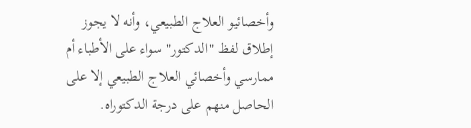وأخصائيو العلاج الطبيعي، وأنه لا يجوز إطلاق لفظ "الدكتور" سواء على الأطباء أم ممارسي وأخصائي العلاج الطبيعي إلا على الحاصل منهم على درجة الدكتوراه.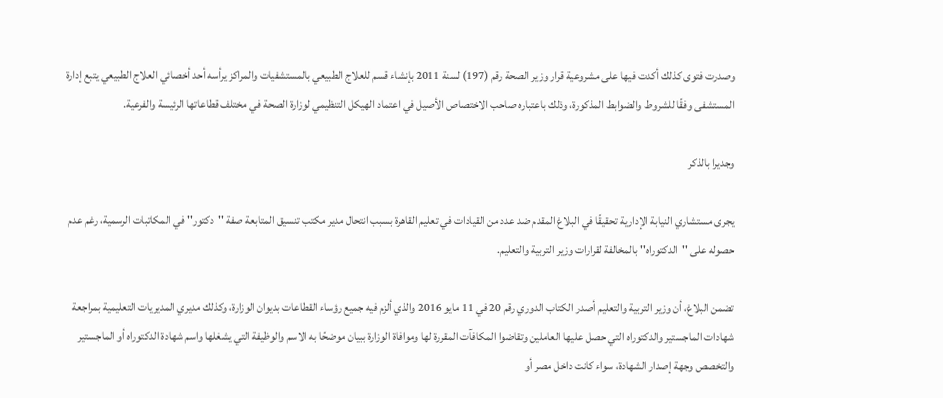وصدرت فتوى كذلك أكدت فيها على مشروعية قرار وزير الصحة رقم (197) لسنة 2011 بإنشاء قسم للعلاج الطبيعي بالمستشفيات والمراكز يرأسه أحد أخصائي العلاج الطبيعي يتبع إدارة المستشفى وفقًا للشروط والضوابط المذكورة، وذلك باعتباره صاحب الاختصاص الأصيل في اعتماد الهيكل التنظيمي لوزارة الصحة في مختلف قطاعاتها الرئيسة والفرعية.

وجديرا بالذكر

يجرى مستشاري النيابة الإدارية تحقيقًا في البلاغ المقدم ضد عدد من القيادات في تعليم القاهرة بسبب انتحال مدير مكتب تنسيق المتابعة صفة ''دكتور'' في المكاتبات الرسمية، رغم عدم حصوله على ''الدكتوراه'' بالمخالفة لقرارات وزير التربية والتعليم.

تضمن البلاغ، أن وزير التربية والتعليم أصدر الكتاب الدوري رقم 20 في 11 مايو 2016 والذي ألزم فيه جميع رؤساء القطاعات بديوان الوزارة، وكذلك مديري المديريات التعليمية بمراجعة شهادات الماجستير والدكتوراه التي حصل عليها العاملين وتقاضوا المكافآت المقررة لها وموافاة الوزارة ببيان موضحًا به الاسم والوظيفة التي يشغلها واسم شهادة الدكتوراه أو الماجستير والتخصص وجهة إصدار الشهادة، سواء كانت داخل مصر أو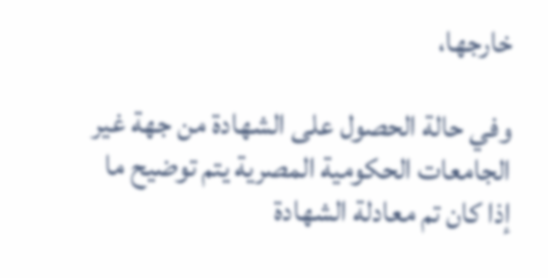خارجها،

وفي حالة الحصول على الشهادة من جهة غير الجامعات الحكومية المصرية يتم توضيح ما إذا كان تم معادلة الشهادة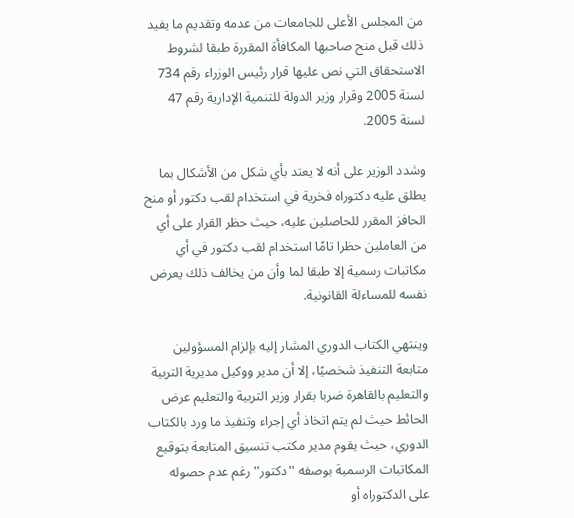من المجلس الأعلى للجامعات من عدمه وتقديم ما يفيد ذلك قبل منح صاحبها المكافأة المقررة طبقا لشروط الاستحقاق التي نص عليها قرار رئيس الوزراء رقم 734 لسنة 2005 وقرار وزير الدولة للتنمية الإدارية رقم 47 لسنة 2005.

وشدد الوزير على أنه لا يعتد بأي شكل من الأشكال بما يطلق عليه دكتوراه فخرية في استخدام لقب دكتور أو منح الحافز المقرر للحاصلين عليه، حيث حظر القرار على أي من العاملين حظرا تامًا استخدام لقب دكتور في أي مكاتبات رسمية إلا طبقا لما وأن من يخالف ذلك يعرض نفسه للمساءلة القانونية.

وينتهي الكتاب الدوري المشار إليه بإلزام المسؤولين متابعة التنفيذ شخصيًا، إلا أن مدير ووكيل مديرية التربية والتعليم بالقاهرة ضربا بقرار وزير التربية والتعليم عرض الحائط حيث لم يتم اتخاذ أي إجراء وتنفيذ ما ورد بالكتاب الدوري، حيث يقوم مدير مكتب تنسيق المتابعة بتوقيع المكاتبات الرسمية بوصفه ''دكتور'' رغم عدم حصوله على الدكتوراه أو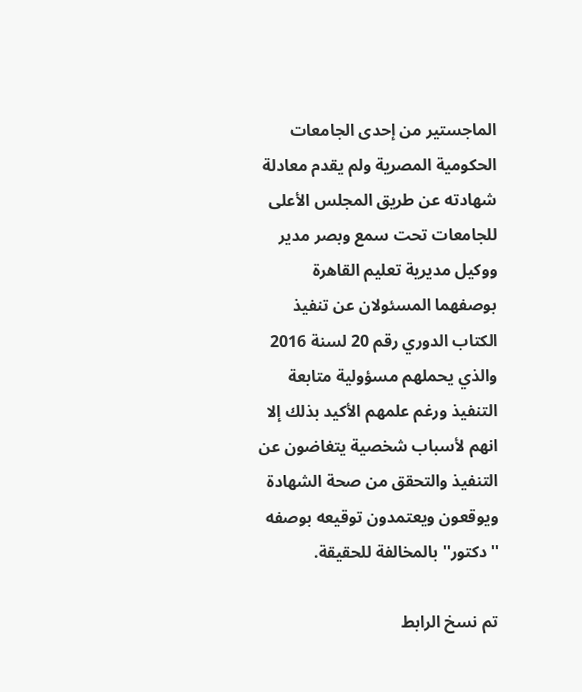الماجستير من إحدى الجامعات الحكومية المصرية ولم يقدم معادلة شهادته عن طريق المجلس الأعلى للجامعات تحت سمع وبصر مدير ووكيل مديرية تعليم القاهرة بوصفهما المسئولان عن تنفيذ الكتاب الدوري رقم 20 لسنة 2016 والذي يحملهم مسؤولية متابعة التنفيذ ورغم علمهم الأكيد بذلك إلا انهم لأسباب شخصية يتغاضون عن التنفيذ والتحقق من صحة الشهادة ويوقعون ويعتمدون توقيعه بوصفه ''دكتور'' بالمخالفة للحقيقة.

تم نسخ الرابط